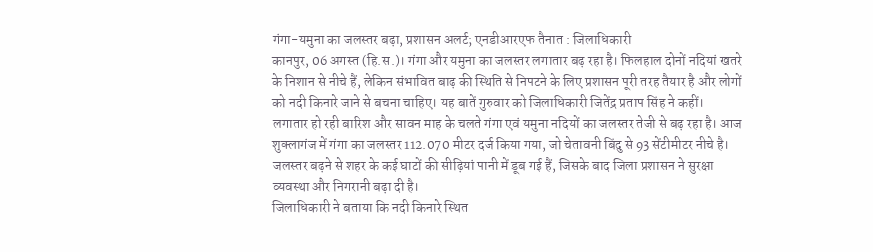गंगा-यमुना का जलस्तर बढ़ा, प्रशासन अलर्ट; एनडीआरएफ तैनात : जिलाधिकारी
कानपुर, 06 अगस्त (हि.स.)। गंगा और यमुना का जलस्तर लगातार बढ़ रहा है। फिलहाल दोनों नदियां खतरे के निशान से नीचे हैं, लेकिन संभावित बाढ़ की स्थिति से निपटने के लिए प्रशासन पूरी तरह तैयार है और लोगों को नदी किनारे जाने से बचना चाहिए। यह बातें गुरुवार को जिलाधिकारी जितेंद्र प्रताप सिंह ने कहीं।
लगातार हो रही बारिश और सावन माह के चलते गंगा एवं यमुना नदियों का जलस्तर तेजी से बढ़ रहा है। आज शुक्लागंज में गंगा का जलस्तर 112.070 मीटर दर्ज किया गया, जो चेतावनी बिंदु से 93 सेंटीमीटर नीचे है। जलस्तर बढ़ने से शहर के कई घाटों की सीढ़ियां पानी में डूब गई हैं, जिसके बाद जिला प्रशासन ने सुरक्षा व्यवस्था और निगरानी बढ़ा दी है।
जिलाधिकारी ने बताया कि नदी किनारे स्थित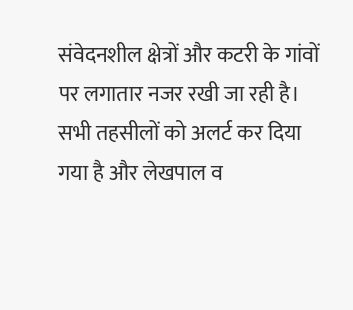संवेदनशील क्षेत्रों और कटरी के गांवों पर लगातार नजर रखी जा रही है। सभी तहसीलों को अलर्ट कर दिया गया है और लेखपाल व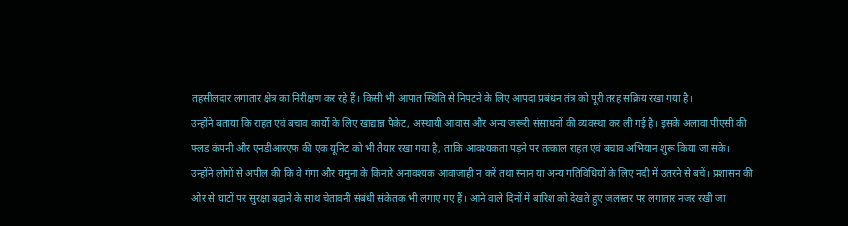तहसीलदार लगातार क्षेत्र का निरीक्षण कर रहे हैं। किसी भी आपात स्थिति से निपटने के लिए आपदा प्रबंधन तंत्र को पूरी तरह सक्रिय रखा गया है।
उन्होंने बताया कि राहत एवं बचाव कार्यों के लिए खाद्यान्न पैकेट, अस्थायी आवास और अन्य जरूरी संसाधनों की व्यवस्था कर ली गई है। इसके अलावा पीएसी की फ्लड कंपनी और एनडीआरएफ की एक यूनिट को भी तैयार रखा गया है, ताकि आवश्यकता पड़ने पर तत्काल राहत एवं बचाव अभियान शुरू किया जा सके।
उन्होंने लोगों से अपील की कि वे गंगा और यमुना के किनारे अनावश्यक आवाजाही न करें तथा स्नान या अन्य गतिविधियों के लिए नदी में उतरने से बचें। प्रशासन की ओर से घाटों पर सुरक्षा बढ़ाने के साथ चेतावनी संबंधी संकेतक भी लगाए गए हैं। आने वाले दिनों में बारिश को देखते हुए जलस्तर पर लगातार नजर रखी जा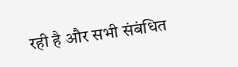रही है और सभी संबंधित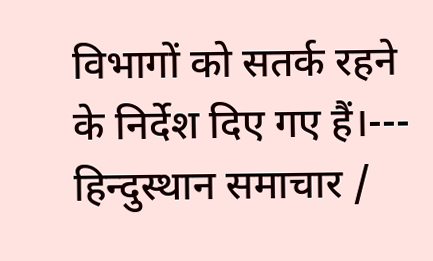विभागों को सतर्क रहने के निर्देश दिए गए हैं।---
हिन्दुस्थान समाचार /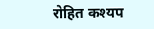रोहित कश्यप